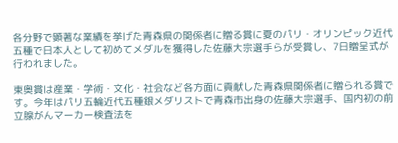各分野で顕著な業績を挙げた青森県の関係者に贈る賞に夏のパリ・オリンピック近代五種で日本人として初めてメダルを獲得した佐藤大宗選手らが受賞し、7日贈呈式が行われました。

東奥賞は産業・学術・文化・社会など各方面に貢献した青森県関係者に贈られる賞です。今年はパリ五輪近代五種銀メダリストで青森市出身の佐藤大宗選手、国内初の前立腺がんマーカー検査法を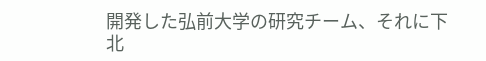開発した弘前大学の研究チーム、それに下北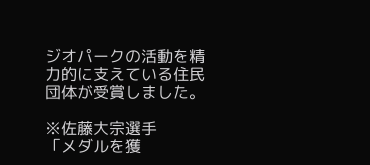ジオパークの活動を精力的に支えている住民団体が受賞しました。

※佐藤大宗選手
「メダルを獲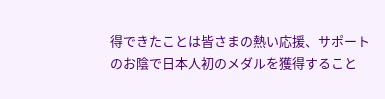得できたことは皆さまの熱い応援、サポートのお陰で日本人初のメダルを獲得すること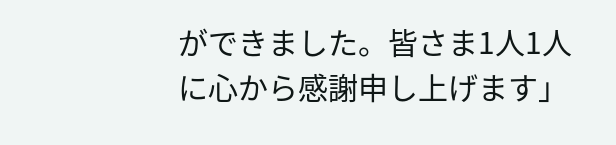ができました。皆さま1人1人に心から感謝申し上げます」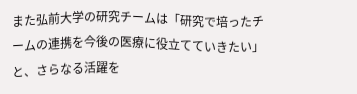また弘前大学の研究チームは「研究で培ったチームの連携を今後の医療に役立てていきたい」と、さらなる活躍を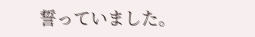誓っていました。